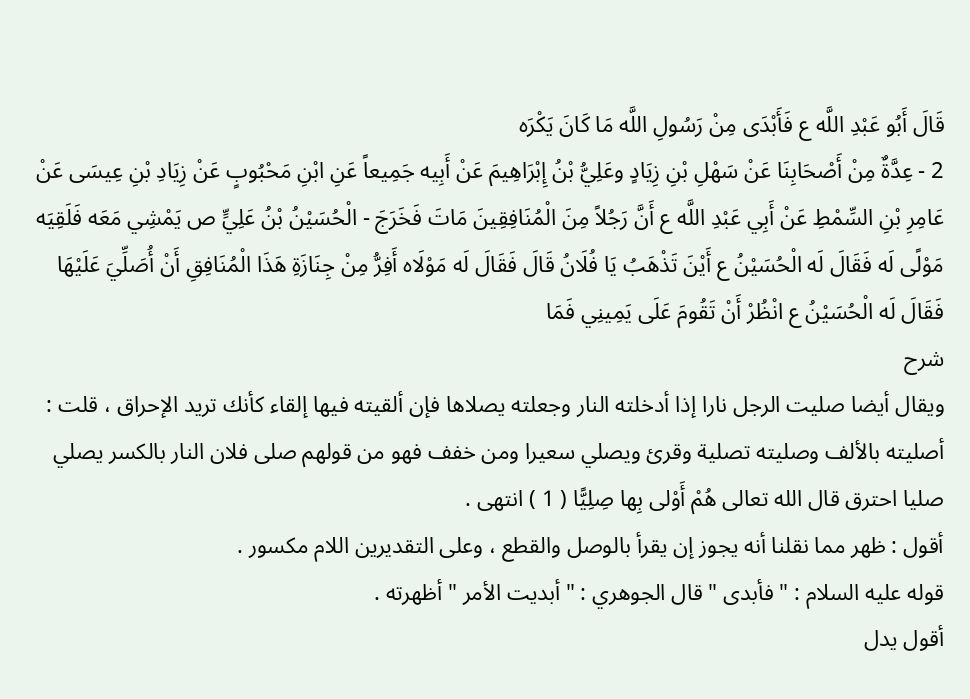قَالَ أَبُو عَبْدِ اللَّه ع فَأَبْدَى مِنْ رَسُولِ اللَّه مَا كَانَ يَكْرَه
2 - عِدَّةٌ مِنْ أَصْحَابِنَا عَنْ سَهْلِ بْنِ زِيَادٍ وعَلِيُّ بْنُ إِبْرَاهِيمَ عَنْ أَبِيه جَمِيعاً عَنِ ابْنِ مَحْبُوبٍ عَنْ زِيَادِ بْنِ عِيسَى عَنْ عَامِرِ بْنِ السِّمْطِ عَنْ أَبِي عَبْدِ اللَّه ع أَنَّ رَجُلاً مِنَ الْمُنَافِقِينَ مَاتَ فَخَرَجَ - الْحُسَيْنُ بْنُ عَلِيٍّ ص يَمْشِي مَعَه فَلَقِيَه مَوْلًى لَه فَقَالَ لَه الْحُسَيْنُ ع أَيْنَ تَذْهَبُ يَا فُلَانُ قَالَ فَقَالَ لَه مَوْلَاه أَفِرُّ مِنْ جِنَازَةِ هَذَا الْمُنَافِقِ أَنْ أُصَلِّيَ عَلَيْهَا فَقَالَ لَه الْحُسَيْنُ ع انْظُرْ أَنْ تَقُومَ عَلَى يَمِينِي فَمَا
شرح
ويقال أيضا صليت الرجل نارا إذا أدخلته النار وجعلته يصلاها فإن ألقيته فيها إلقاء كأنك تريد الإحراق ، قلت : أصليته بالألف وصليته تصلية وقرئ ويصلي سعيرا ومن خفف فهو من قولهم صلى فلان النار بالكسر يصلي صليا احترق قال الله تعالى هُمْ أَوْلى بِها صِلِيًّا ( 1 ) انتهى .
أقول : ظهر مما نقلنا أنه يجوز إن يقرأ بالوصل والقطع ، وعلى التقديرين اللام مكسور .
قوله عليه السلام : " فأبدى " قال الجوهري : " أبديت الأمر " أظهرته .
أقول يدل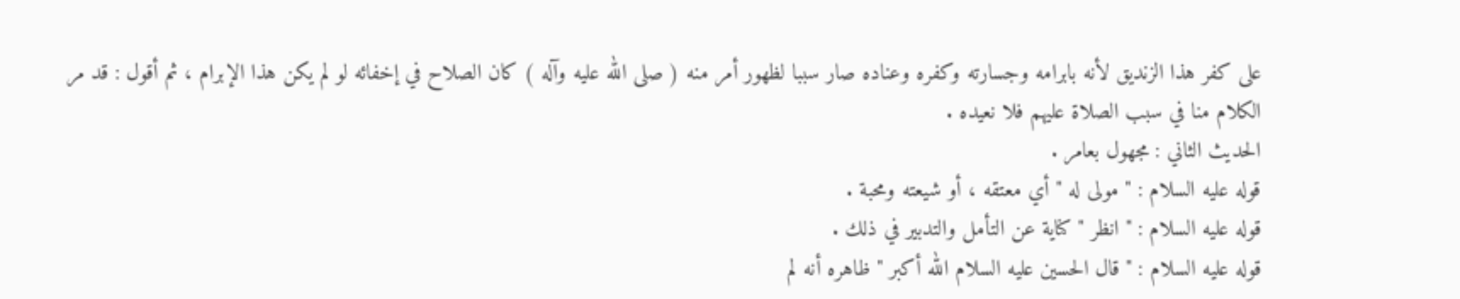على كفر هذا الزنديق لأنه بابرامه وجسارته وكفره وعناده صار سببا لظهور أمر منه ( صلى الله عليه وآله ) كان الصلاح في إخفائه لو لم يكن هذا الإبرام ، ثم أقول : قد مر الكلام منا في سبب الصلاة عليهم فلا نعيده .
الحديث الثاني : مجهول بعامر .
قوله عليه السلام : " مولى له " أي معتقه ، أو شيعته ومحبة .
قوله عليه السلام : " انظر " كناية عن التأمل والتدبير في ذلك .
قوله عليه السلام : " قال الحسين عليه السلام الله أكبر " ظاهره أنه لم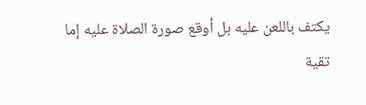يكتف باللعن عليه بل أوقع صورة الصلاة عليه إما تقية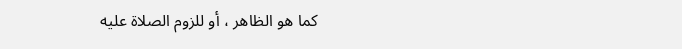كما هو الظاهر ، أو للزوم الصلاة عليه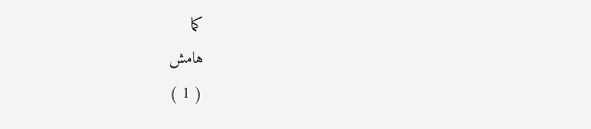كما
هامش
( 1 )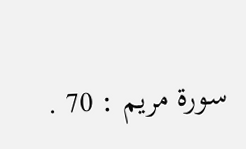سورة مريم : 70 .